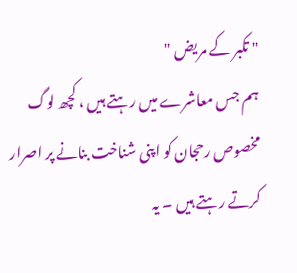" تکبر کے مریض "
ہم جس معاشرے میں رہتے ہیں ، کچھ لوگ مخصوص رحجان کو اپنی شناخت بنانے پر اصرار کرتے رہتے ہیں ۔ یہ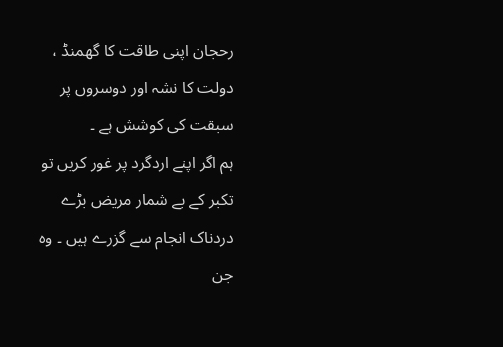رحجان اپنی طاقت کا گھمنڈ ، دولت کا نشہ اور دوسروں پر سبقت کی کوشش ہے ۔
ہم اگر اپنے اردگرد پر غور کریں تو تکبر کے بے شمار مریض بڑے دردناک انجام سے گزرے ہیں ۔ وہ جن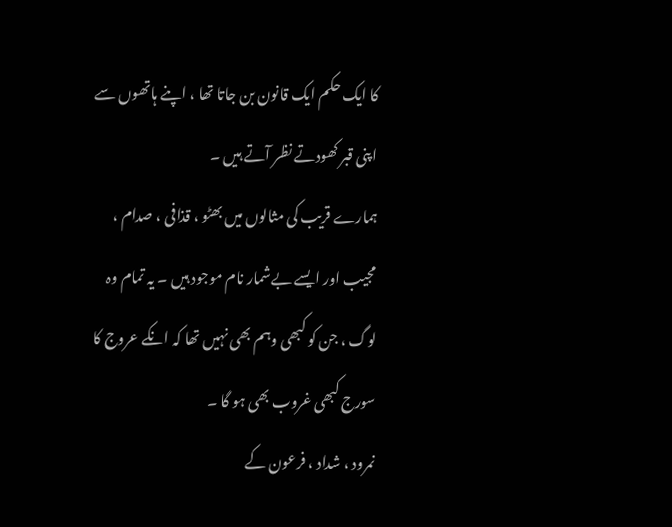کا ایک حکم ایک قانون بن جاتا تھا ، اپنے ہاتھوں سے اپنی قبر کھودتے نظر آتے ہیں ۔
ہمارے قریب کی مثالوں میں بھٹو ، قذافی ، صدام ، مجیب اور ایسے بےشمار نام موجود ہیں ۔ یہ تمام وہ لوگ ، جن کو کبھی وہم بھی نہیں تھا کہ انکے عروج کا سورج کبھی غروب بھی ہو گا ۔
نمرود ، شداد ، فرعون کے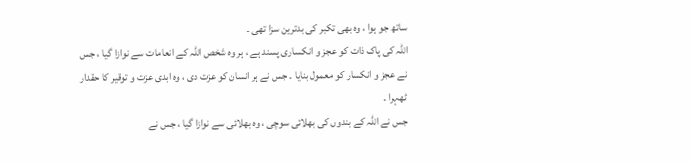ساتھ جو ہوا ، وہ بھی تکبر کی بدترین سزا تھی ۔
اللہ کی پاک ذات کو عجز و انکساری پسند ہے ، ہر وہ شخص اللہ کے انعامات سے نوازا گیا ، جس نے عجز و انکسار کو معمول بنایا ۔ جس نے ہر انسان کو عزت دی ، وہ ابدی عزت و توقیر کا حقدار ٹھہرا ۔
جس نے اللہ کے بندوں کی بھلائی سوچی ، وہ بھلائی سے نوازا گیا ، جس نے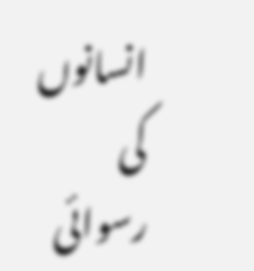انسانوں کی رسوائی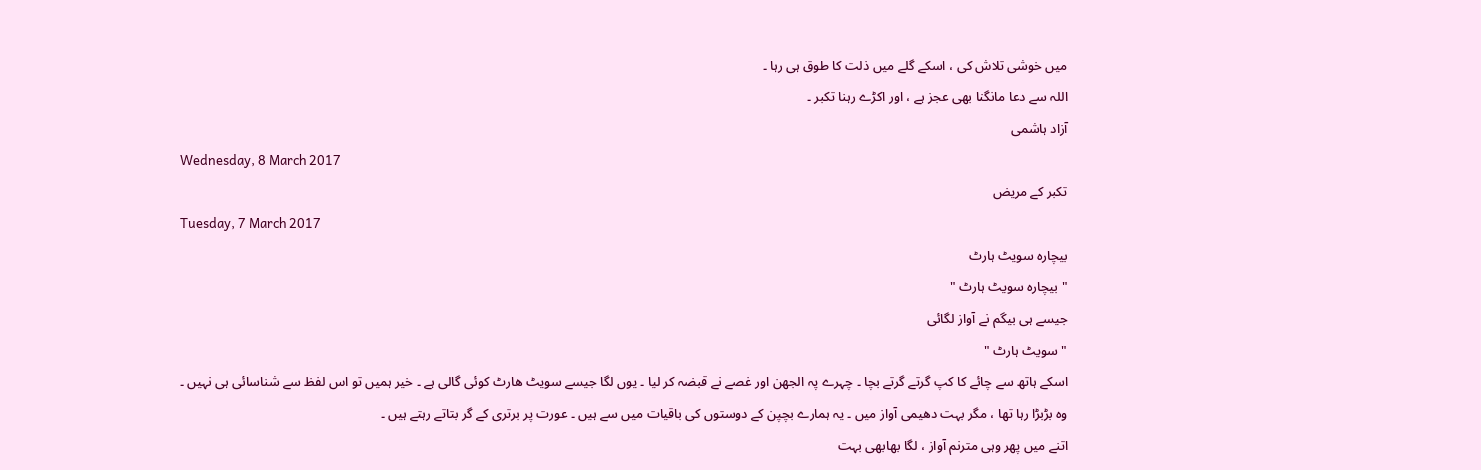میں خوشی تلاش کی ، اسکے گلے میں ذلت کا طوق ہی رہا ۔
اللہ سے دعا مانگنا بھی عجز ہے ، اور اکڑے رہنا تکبر ۔
آزاد ہاشمی
Wednesday, 8 March 2017
تکبر کے مریض
Tuesday, 7 March 2017
بیچارہ سویٹ ہارٹ
" بیچارہ سویٹ ہارٹ "
جیسے ہی بیگم نے آواز لگائی
" سویٹ ہارٹ "
اسکے ہاتھ سے چائے کا کپ گرتے گرتے بچا ۔ چہرے پہ الجھن اور غصے نے قبضہ کر لیا ۔ یوں لگا جیسے سویٹ ھارٹ کوئی گالی ہے ۔ خیر ہمیں تو اس لفظ سے شناسائی ہی نہیں ۔
وہ بڑبڑا رہا تھا ، مگر بہت دھیمی آواز میں ۔ یہ ہمارے بچپن کے دوستوں کی باقیات میں سے ہیں ۔ عورت پر برتری کے گر بتاتے رہتے ہیں ۔
اتنے میں پھر وہی مترنم آواز ، لگا بھابھی بہت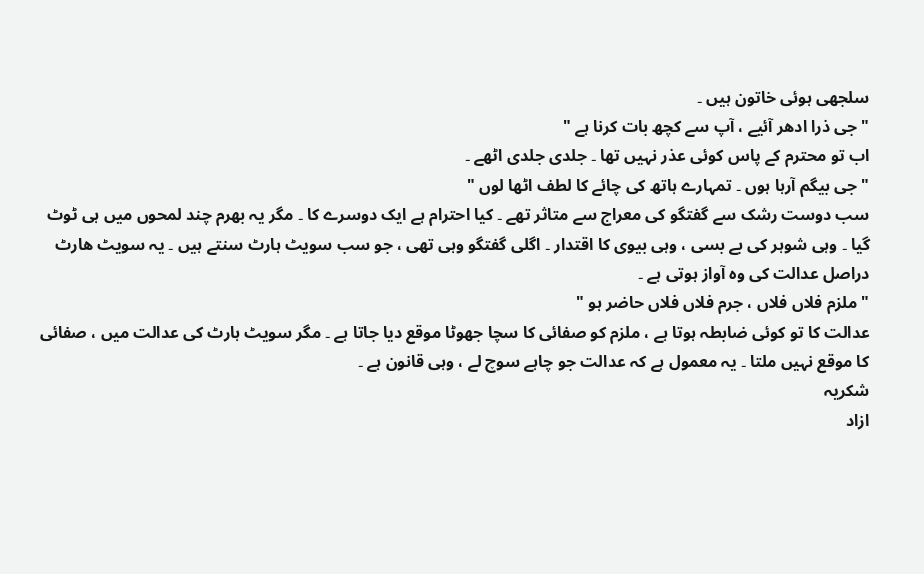سلجھی ہوئی خاتون ہیں ۔
" جی ذرا ادھر آئیے ، آپ سے کچھ بات کرنا ہے "
اب تو محترم کے پاس کوئی عذر نہیں تھا ۔ جلدی جلدی اٹھے ۔
" جی بیگم آرہا ہوں ۔ تمہارے ہاتھ کی چائے کا لطف اٹھا لوں "
سب دوست رشک سے گفتگو کی معراج سے متاثر تھے ۔ کیا احترام ہے ایک دوسرے کا ۔ مگر یہ بھرم چند لمحوں میں ہی ٹوٹ گیا ۔ وہی شوہر کی بے بسی ، وہی بیوی کا اقتدار ۔ اگلی گفتگو وہی تھی ، جو سب سویٹ ہارٹ سنتے ہیں ۔ یہ سویٹ ھارٹ دراصل عدالت کی وہ آواز ہوتی ہے ۔
" ملزم فلاں فلاں ، جرم فلاں فلاں حاضر ہو "
عدالت کا تو کوئی ضابطہ ہوتا ہے ، ملزم کو صفائی کا سچا جھوٹا موقع دیا جاتا ہے ۔ مگر سویٹ ہارٹ کی عدالت میں ، صفائی کا موقع نہیں ملتا ۔ یہ معمول ہے کہ عدالت جو چاہے سوچ لے ، وہی قانون ہے ۔
شکریہ
ازاد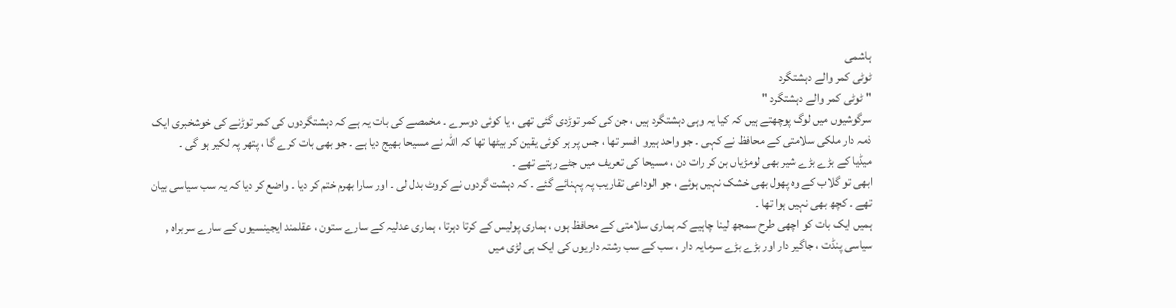ہاشمی
ٹوٹی کمر والے دہشتگرد
" ٹوٹی کمر والے دہشتگرد "
سرگوشیوں میں لوگ پوچھتے ہیں کہ کیا یہ وہی دہشتگرد ہیں ، جن کی کمر توڑدی گئی تھی ، یا کوئی دوسرے ۔ مخمصے کی بات یہ ہے کہ دہشتگردوں کی کمر توڑنے کی خوشخبری ایک ذمہ دار ملکی سلامتی کے محافظ نے کہی ۔ جو واحد ہیرو افسر تھا ، جس پر ہر کوئی یقین کر بیٹھا تھا کہ اللہ نے مسیحا بھیج دیا ہے ۔ جو بھی بات کرے گا ، پتھر پہ لکیر ہو گی ۔
میڈیا کے بڑے بڑے شیر بھی لومڑیاں بن کر رات دن ، مسیحا کی تعریف میں جٹے رہتے تھے ۔
ابھی تو گلاب کے وہ پھول بھی خشک نہیں ہوئے ، جو الوداعی تقاریب پہ پہنائے گئے ۔ کہ دہشت گردوں نے کروٹ بدل لی ۔ اور سارا بھرم ختم کر دیا ۔ واضع کر دیا کہ یہ سب سیاسی بیان تھے ۔ کچھ بھی نہیں ہوا تھا ۔
ہمیں ایک بات کو اچھی طرح سمجھ لینا چاہیے کہ ہماری سلامتی کے محافظ ہوں ، ہماری پولیس کے کرتا دہرتا ، ہماری عدلیہ کے سارے ستون ، عقلمند ایجینسیوں کے سارے سربراہ , سیاسی پنڈت ، جاگیر دار اور بڑے بڑے سرمایہ دار ، سب کے سب رشتہ داریوں کی ایک ہی لڑی میں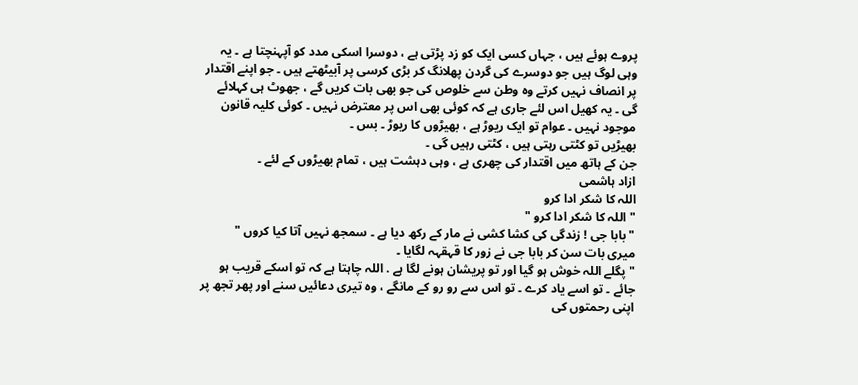پروے ہوئے ہیں ، جہاں کسی ایک کو زد پڑتی ہے ، دوسرا اسکی مدد کو آپہنچتا ہے ۔ یہ وہی لوگ ہیں جو دوسرے کی گردن پھلانگ کر بڑی کرسی پر آبیٹھتے ہیں ۔ جو اپنے اقتدار پر انصاف نہیں کرتے وہ وطن سے خلوص کی جو بھی بات کریں گے ، جھوٹ ہی کہلائے گی ۔ یہ کھیل اس لئے جاری ہے کہ کوئی بھی اس پر معترض نہیں ۔ کوئی کلیہ قانون موجود نہیں ۔ عوام تو ایک ریوڑ ہے ، بھیڑوں کا ریوڑ ۔ بس ۔
بھیڑیں تو کٹتی رہتی ہیں ، کٹتی رہیں گی ۔
جن کے ہاتھ میں اقتدار کی چھری ہے ، وہی دہشت ہیں ، تمام بھیڑوں کے لئے ۔
ازاد ہاشمی
اللہ کا شکر ادا کرو
" اللہ کا شکر ادا کرو "
" بابا جی ! زندگی کی کشا کشی نے مار کے رکھ دیا ہے ۔ سمجھ نہیں آتا کیا کروں "
میری بات سن کر بابا جی نے زور کا قہقہہ لگایا ۔
" پگلے اللہ خوش ہو گیا اور تو پریشان ہونے لگا ہے . اللہ چاہتا ہے کہ تو اسکے قریب ہو جائے ۔ تو اسے یاد کرے ۔ تو اس سے رو رو کے مانگے ، وہ تیری دعائیں سنے اور پھر تجھ پر اپنی رحمتوں کی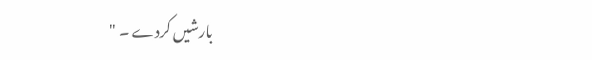بارشیں کردے ۔ "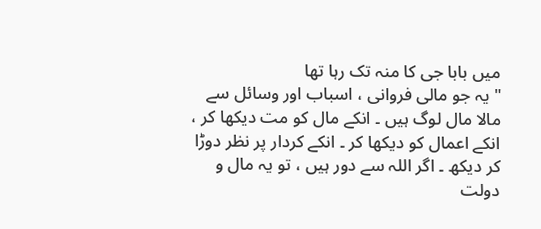میں بابا جی کا منہ تک رہا تھا
" یہ جو مالی فروانی ، اسباب اور وسائل سے مالا مال لوگ ہیں ۔ انکے مال کو مت دیکھا کر ، انکے اعمال کو دیکھا کر ۔ انکے کردار پر نظر دوڑا کر دیکھ ۔ اگر اللہ سے دور ہیں ، تو یہ مال و دولت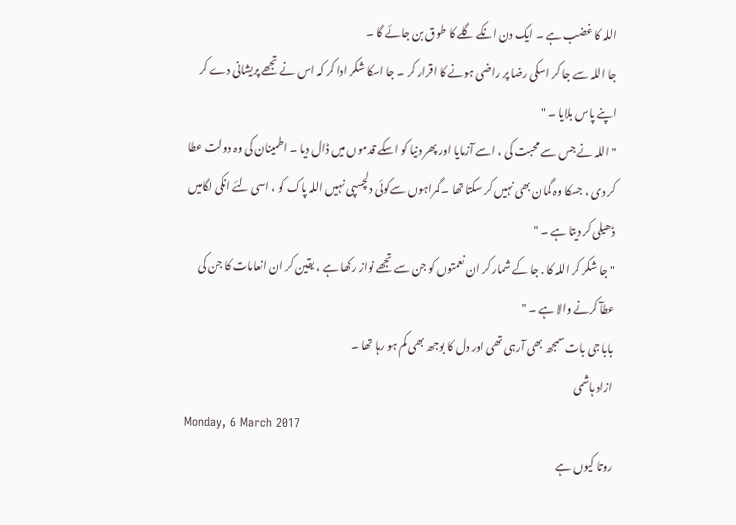اللہ کا غضب ہے ۔ ایک دن انکے گلے کا طوق بن جائے گا ۔
جا اللہ سے جا کر اسکی رضا پر راضی ہونے کا اقرار کر ۔ جا اسکا شکر ادا کر کہ اس نے تجھے پریشانی دے کر اپنے پاس بلایا ۔ "
" اللہ نے جس سے محبت کی ، اسے آزمایا اور پھر دنیا کو اسکے قدموں میں ڈال دیا ۔ اطمینان کی وہ دولت عطا کر دی ، جسکا وہ گمان بھی نہیں کر سکتا تھا ۔ گمراہوں سےکوئی دلچسپی نہیں اللہ پاک کو ، اسی لئے انکی لگامیں ڈھیلی کر دیتا ہے ۔ "
" جا شکر کر اللہ کا . جا کے شمار کر ان نعمتوں کو جن سے تجھے نواز رکھا ہے ، یقین کر ان انعامات کا جن کی عطآ کرنے والا ہے ۔ "
بابا جی بات سمجھ بھی آرہی تھی اور دل کا بوجھ بھی کم ہو رہا تھا ۔
ازاد ہاشمی
Monday, 6 March 2017
روتا کیوں ہے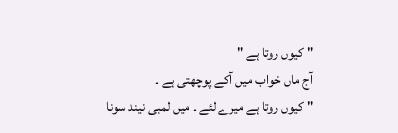" کیوں روتا ہے "
آج ماں خواب میں آکے پوچھتی ہے ۔
" کیوں روتا ہے میرے لئے ۔ میں لمبی نیند سونا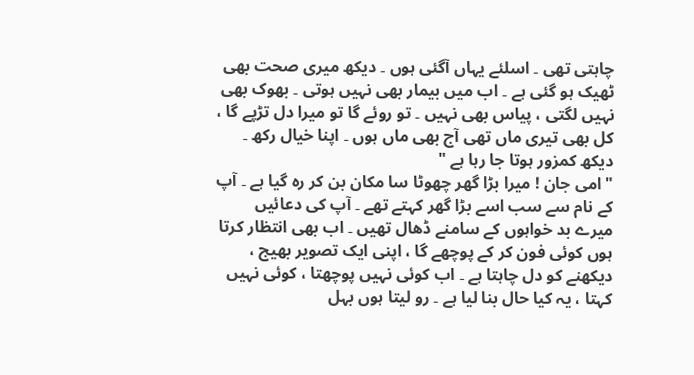چاہتی تھی ۔ اسلئے یہاں آگئی ہوں ۔ دیکھ میری صحت بھی ٹھیک ہو گئی ہے ۔ اب میں بیمار بھی نہیں ہوتی ۔ بھوک بھی نہیں لگتی ، پیاس بھی نہیں ۔ تو روئے گا تو میرا دل تڑپے گا ، کل بھی تیری ماں تھی آج بھی ماں ہوں ۔ اپنا خیال رکھ ۔ دیکھ کمزور ہوتا جا رہا ہے "
" امی جان ! میرا بڑا گھر چھوٹا سا مکان بن کر رہ گیا ہے ۔ آپ کے نام سے سب اسے بڑا گھر کہتے تھے ۔ آپ کی دعائیں میرے بد خواہوں کے سامنے ڈھال تھیں ۔ اب بھی انتظار کرتا ہوں کوئی فون کر کے پوچھے گا ، اپنی ایک تصویر بھیج ، دیکھنے کو دل چاہتا ہے ۔ اب کوئی نہیں پوچھتا ، کوئی نہیں کہتا ، یہ کیا حال بنا لیا ہے ۔ رو لیتا ہوں بہل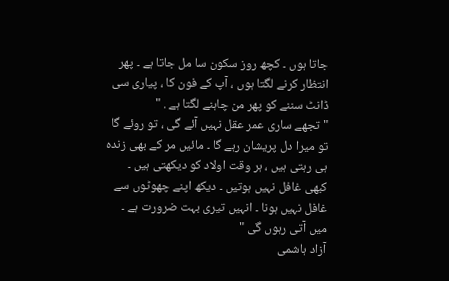جاتا ہوں ۔ کچھ روز سکون سا مل جاتا ہے ۔ پھر انتظار کرنے لگتا ہوں ، آپ کے فون کا ، پیاری سی ڈانٹ سننے کو پھر من چاہنے لگتا ہے . "
" تجھے ساری عمر عقل نہیں آئے گی ، تو روئے گا تو میرا دل پریشان رہے گا ۔ مائیں مر کے بھی زندہ ہی رہتی ہیں ، ہر وقت اولاد کو دیکھتی ہیں ۔ کبھی غافل نہیں ہوتیں ۔ دیکھ اپنے چھوٹوں سے غافل نہیں ہونا ۔ انہیں تیری بہت ضرورت ہے ۔ میں آتی رہوں گی "
آزاد ہاشمی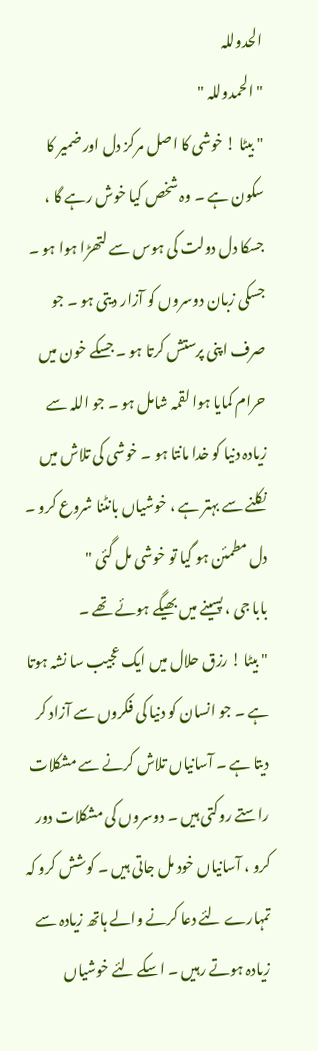الحدوللہ
" الحمدوللہ "
" بیٹا ! خوشی کا اصل مرکز دل اور ضمیر کا سکون ہے ۔ وہ شخص کیا خوش رہے گا ، جسکا دل دولت کی ہوس سے لتھڑا ہوا ہو ۔ جسکی زبان دوسروں کو آزار دیتی ہو ۔ جو صرف اپنی پرستش کرتا ہو ۔ جسکے خون میں حرام کمایا ہوا لقمہ شامل ہو ۔ جو اللہ سے زیادہ دنیا کو خدا مانتا ہو ۔ خوشی کی تلاش میں نکلنے سے بہتر ہے ، خوشیاں بانٹنا شروع کرو ۔ دل مطمئن ہو گیا تو خوشی مل گئی "
بابا جی ، پسینے میں بھیگے ہوئے تھے ۔
" بیٹا ! رزق حلال میں ایک عجیب سا نشہ ہوتا ہے ۔ جو انسان کو دنیا کی فکروں سے آزاد کر دیتا ہے ۔ آسانیاں تلاش کرنے سے مشکلات راستے روکتی ہیں ۔ دوسروں کی مشکلات دور کرو ، آسانیاں خود مل جاتی ہیں ۔ کوشش کرو کہ تمہارے لئے دعا کرنے والے ہاتھ زیادہ سے زیادہ ہوتے رہیں ۔ اسکے لئے خوشیاں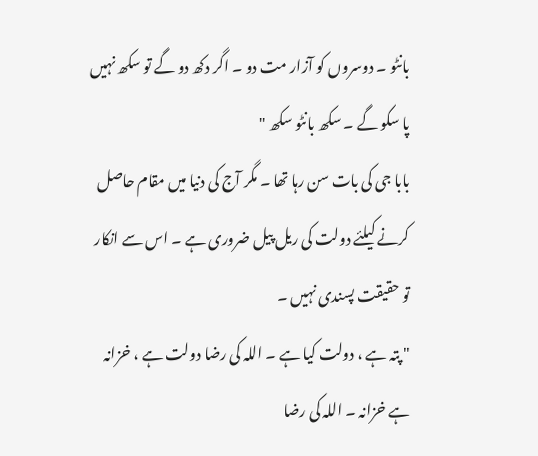بانٹو ۔ دوسروں کو آزار مت دو ۔ اگر دکھ دو گے تو سکھ نہیں پا سکو گے ۔ سکھ بانٹو سکھ "
بابا جی کی بات سن رہا تھا ۔ مگر آج کی دنیا میں مقام حاصل کرنے کیلئے دولت کی ریل پیل ضروری ہے ۔ اس سے انکار تو حقیقت پسندی نہیں ۔
" پتہ ہے ، دولت کیا ہے ۔ اللہ کی رضا دولت ہے ، خزانہ ہے خزانہ ۔ اللہ کی رضا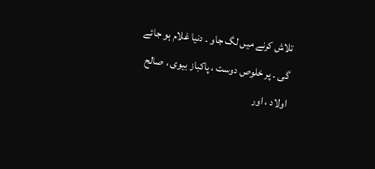تلاش کرنے میں لگ جاو ۔ دنیا غلام ہو جائے گی ۔ پر خلوص دوست ، پاکباز بیوی ، صالح اولاد ، اور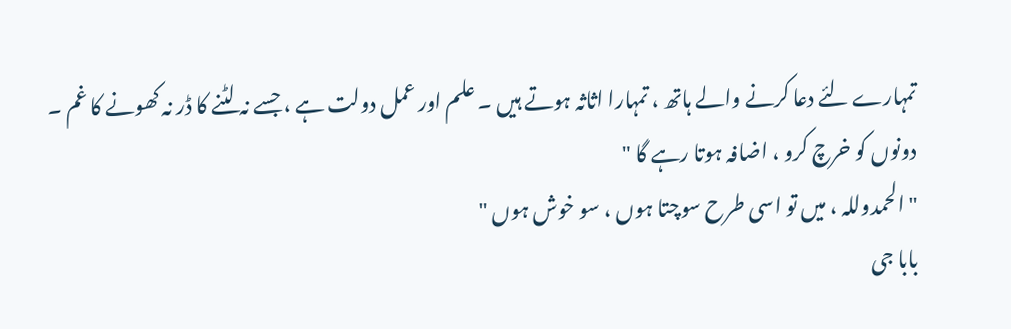تمہارے لئے دعا کرنے والے ہاتھ ، تمہارا اثاثہ ہوتے ہیں ۔ علم اور عمل دولت ہے ، جسے نہ لٹنے کا ڈر نہ کھونے کا غم ۔
دونوں کو خرچ کرو ، اضافہ ہوتا رہے گا "
" الحمدوللہ ، میں تو اسی طرح سوچتا ہوں ، سو خوش ہوں "
بابا جی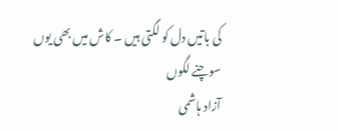کی باتیں دل کو لگتی ہیں ۔ کاش میں بھی یوں سوچنے لگوں
آزاد ہاشمی